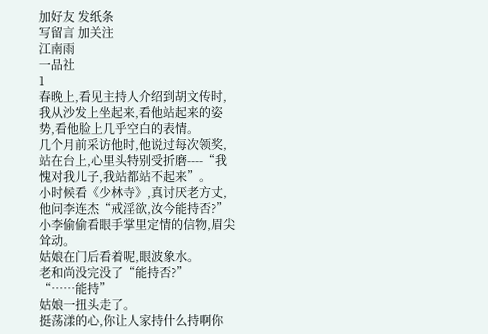加好友 发纸条
写留言 加关注
江南雨
一品社
1
春晚上,看见主持人介绍到胡文传时,我从沙发上坐起来,看他站起来的姿势,看他脸上几乎空白的表情。
几个月前采访他时,他说过每次领奖,站在台上,心里头特别受折磨----“我愧对我儿子,我站都站不起来”。
小时候看《少林寺》,真讨厌老方丈,他问李连杰“戒淫欲,汝今能持否?”
小李偷偷看眼手掌里定情的信物,眉尖耸动。
姑娘在门后看着呢,眼波象水。
老和尚没完没了“能持否?”
“……能持”
姑娘一扭头走了。
挺荡漾的心,你让人家持什么持啊你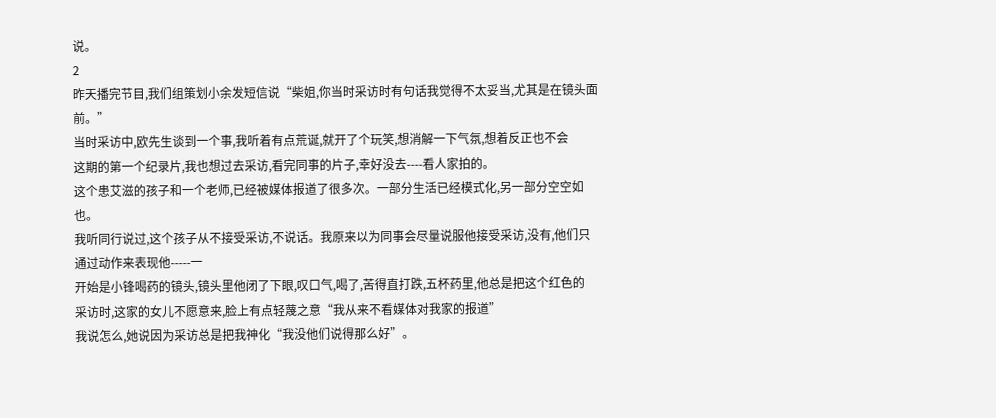说。
2
昨天播完节目,我们组策划小余发短信说“柴姐,你当时采访时有句话我觉得不太妥当,尤其是在镜头面前。”
当时采访中,欧先生谈到一个事,我听着有点荒诞,就开了个玩笑,想消解一下气氛,想着反正也不会
这期的第一个纪录片,我也想过去采访,看完同事的片子,幸好没去----看人家拍的。
这个患艾滋的孩子和一个老师,已经被媒体报道了很多次。一部分生活已经模式化,另一部分空空如也。
我听同行说过,这个孩子从不接受采访,不说话。我原来以为同事会尽量说服他接受采访,没有,他们只通过动作来表现他-----一
开始是小锋喝药的镜头,镜头里他闭了下眼,叹口气,喝了,苦得直打跌,五杯药里,他总是把这个红色的
采访时,这家的女儿不愿意来,脸上有点轻蔑之意“我从来不看媒体对我家的报道”
我说怎么,她说因为采访总是把我神化“我没他们说得那么好”。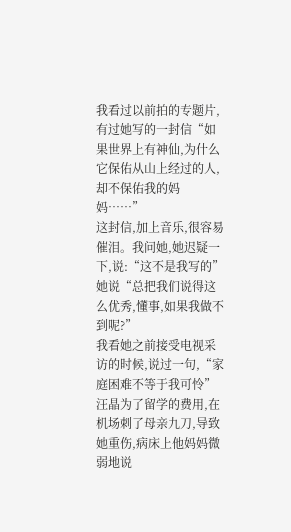我看过以前拍的专题片,有过她写的一封信“如果世界上有神仙,为什么它保佑从山上经过的人,却不保佑我的妈妈……”
这封信,加上音乐,很容易催泪。我问她,她迟疑一下,说:“这不是我写的”
她说“总把我们说得这么优秀,懂事,如果我做不到呢?”
我看她之前接受电视采访的时候,说过一句,“家庭困难不等于我可怜”
汪晶为了留学的费用,在机场刺了母亲九刀,导致她重伤,病床上他妈妈微弱地说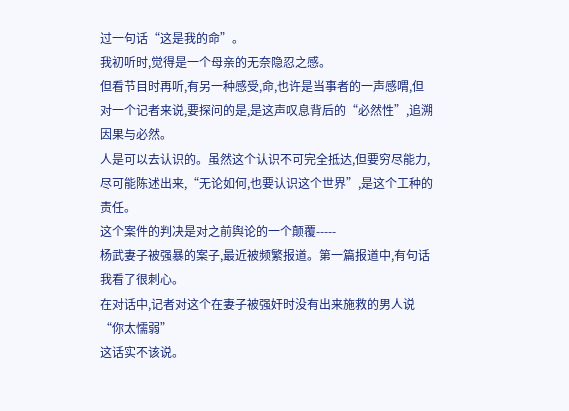过一句话“这是我的命”。
我初听时,觉得是一个母亲的无奈隐忍之感。
但看节目时再听,有另一种感受,命,也许是当事者的一声感喟,但对一个记者来说,要探问的是,是这声叹息背后的“必然性”,追溯因果与必然。
人是可以去认识的。虽然这个认识不可完全抵达,但要穷尽能力,尽可能陈述出来,“无论如何,也要认识这个世界”,是这个工种的责任。
这个案件的判决是对之前舆论的一个颠覆-----
杨武妻子被强暴的案子,最近被频繁报道。第一篇报道中,有句话我看了很刺心。
在对话中,记者对这个在妻子被强奸时没有出来施救的男人说“你太懦弱”
这话实不该说。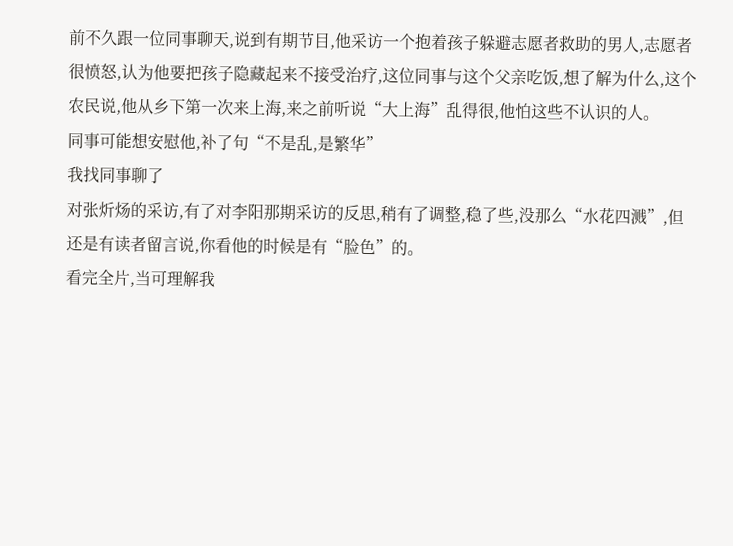前不久跟一位同事聊天,说到有期节目,他采访一个抱着孩子躲避志愿者救助的男人,志愿者很愤怒,认为他要把孩子隐藏起来不接受治疗,这位同事与这个父亲吃饭,想了解为什么,这个农民说,他从乡下第一次来上海,来之前听说“大上海”乱得很,他怕这些不认识的人。
同事可能想安慰他,补了句“不是乱,是繁华”
我找同事聊了
对张炘炀的采访,有了对李阳那期采访的反思,稍有了调整,稳了些,没那么“水花四溅”,但还是有读者留言说,你看他的时候是有“脸色”的。
看完全片,当可理解我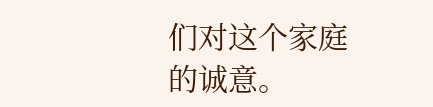们对这个家庭的诚意。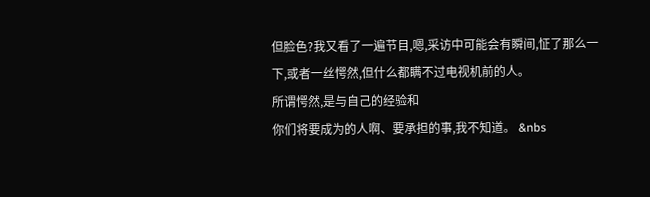但脸色?我又看了一遍节目,嗯,采访中可能会有瞬间,怔了那么一下,或者一丝愕然,但什么都瞒不过电视机前的人。
所谓愕然,是与自己的经验和
你们将要成为的人啊、要承担的事,我不知道。 &nbs